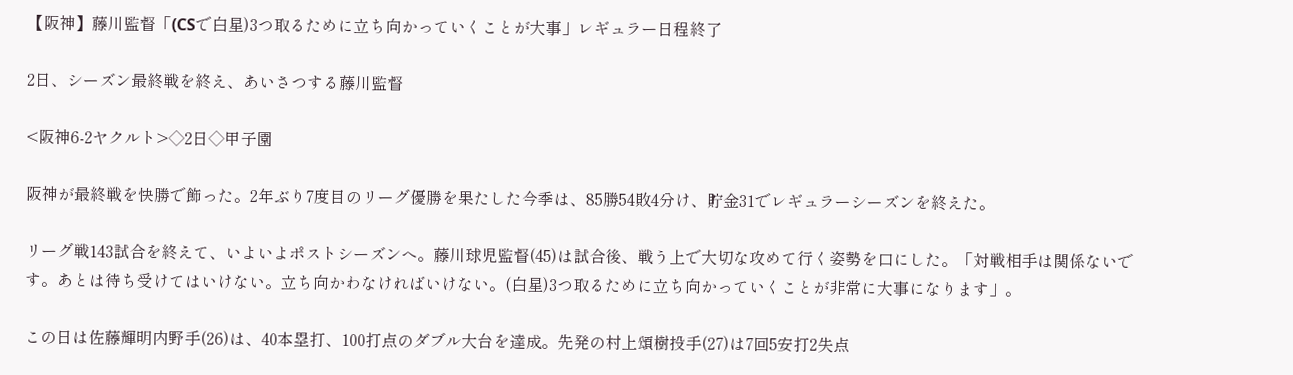【阪神】藤川監督「(CSで白星)3つ取るために立ち向かっていくことが大事」レギュラー日程終了

2日、シーズン最終戦を終え、あいさつする藤川監督

<阪神6-2ヤクルト>◇2日◇甲子園

阪神が最終戦を快勝で飾った。2年ぶり7度目のリーグ優勝を果たした今季は、85勝54敗4分け、貯金31でレギュラーシーズンを終えた。

リーグ戦143試合を終えて、いよいよポストシーズンへ。藤川球児監督(45)は試合後、戦う上で大切な攻めて行く姿勢を口にした。「対戦相手は関係ないです。あとは待ち受けてはいけない。立ち向かわなければいけない。(白星)3つ取るために立ち向かっていくことが非常に大事になります」。

この日は佐藤輝明内野手(26)は、40本塁打、100打点のダブル大台を達成。先発の村上頌樹投手(27)は7回5安打2失点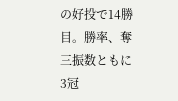の好投で14勝目。勝率、奪三振数ともに3冠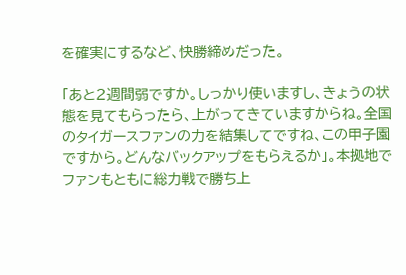を確実にするなど、快勝締めだった。

「あと2週間弱ですか。しっかり使いますし、きょうの状態を見てもらったら、上がってきていますからね。全国のタイガースファンの力を結集してですね、この甲子園ですから。どんなバックアップをもらえるか」。本拠地でファンもともに総力戦で勝ち上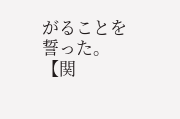がることを誓った。【関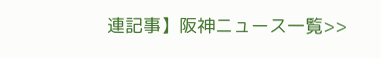連記事】阪神ニュース一覧>>